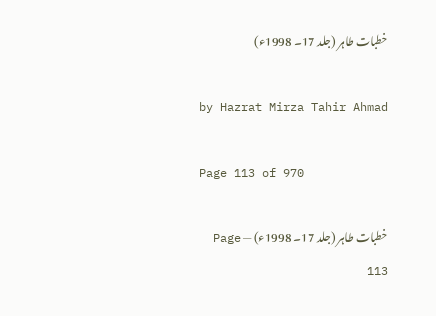خطبات طاہر (جلد 17۔ 1998ء)

by Hazrat Mirza Tahir Ahmad

Page 113 of 970

خطبات طاہر (جلد 17۔ 1998ء) — Page 113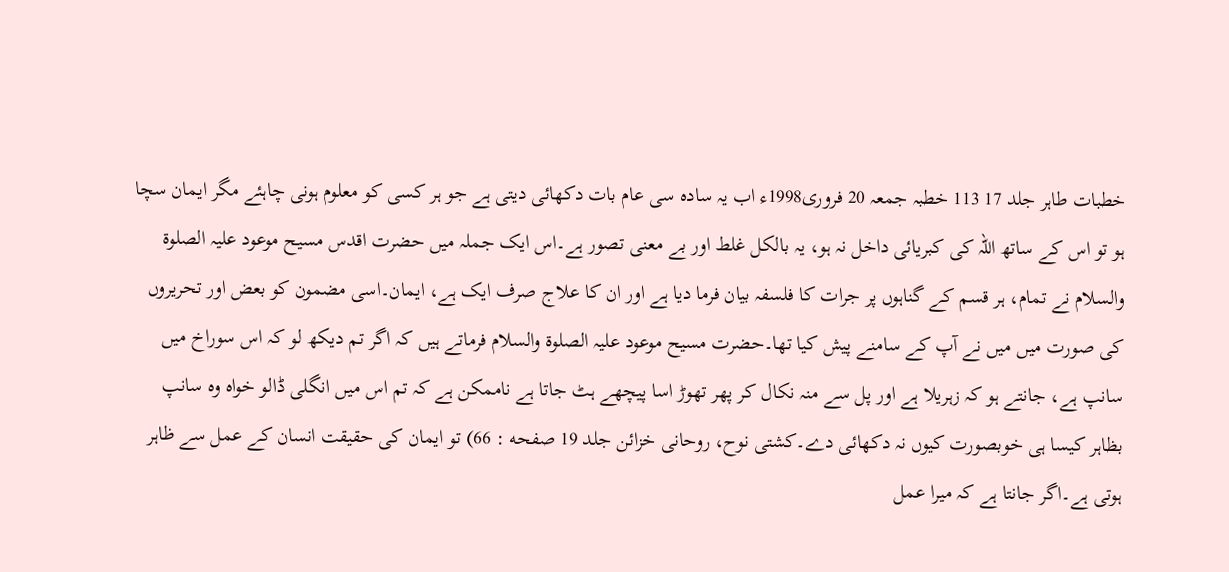خطبات طاہر جلد 17 113 خطبہ جمعہ 20 فروری1998ء اب یہ سادہ سی عام بات دکھائی دیتی ہے جو ہر کسی کو معلوم ہونی چاہئے مگر ایمان سچا ہو تو اس کے ساتھ اللہ کی کبریائی داخل نہ ہو، یہ بالکل غلط اور بے معنی تصور ہے۔اس ایک جملہ میں حضرت اقدس مسیح موعود علیہ الصلوۃ والسلام نے تمام، ہر قسم کے گناہوں پر جرات کا فلسفہ بیان فرما دیا ہے اور ان کا علاج صرف ایک ہے، ایمان۔اسی مضمون کو بعض اور تحریروں کی صورت میں میں نے آپ کے سامنے پیش کیا تھا۔حضرت مسیح موعود علیہ الصلوۃ والسلام فرماتے ہیں کہ اگر تم دیکھ لو کہ اس سوراخ میں سانپ ہے، جانتے ہو کہ زہریلا ہے اور پل سے منہ نکال کر پھر تھوڑ اسا پیچھے ہٹ جاتا ہے ناممکن ہے کہ تم اس میں انگلی ڈالو خواہ وہ سانپ بظاہر کیسا ہی خوبصورت کیوں نہ دکھائی دے۔کشتی نوح، روحانی خزائن جلد 19 صفحه : 66) تو ایمان کی حقیقت انسان کے عمل سے ظاہر ہوتی ہے۔اگر جانتا ہے کہ میرا عمل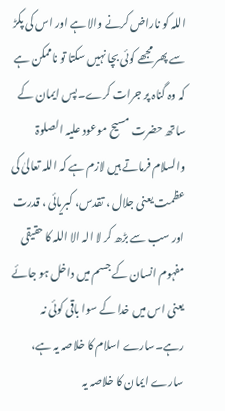اللہ کو ناراض کرنے والا ہے اور اس کی پکڑ سے پھر مجھے کوئی بچا نہیں سکتا تو ناممکن ہے کہ وہ گناہ پر جرات کرے۔پس ایمان کے ساتھ حضرت مسیح موعود علیہ الصلوۃ والسلام فرماتے ہیں لازم ہے کہ اللہ تعالیٰ کی عظمت یعنی جلال ، تقدس، کبریائی ، قدرت اور سب سے بڑھ کر لا الہ الا اللہ کا حقیقی مفہوم انسان کے جسم میں داخل ہو جائے یعنی اس میں خدا کے سوا باقی کوئی نہ رہے۔سارے اسلام کا خلاصہ یہ ہے، سارے ایمان کا خلاصہ یہ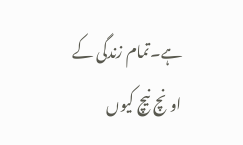ہے۔تمام زندگی کے اونچ نیچ کیوں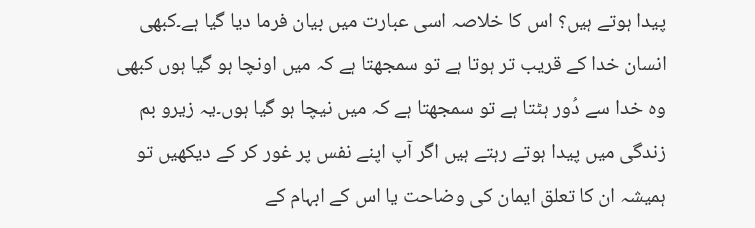پیدا ہوتے ہیں؟ اس کا خلاصہ اسی عبارت میں بیان فرما دیا گیا ہے۔کبھی انسان خدا کے قریب تر ہوتا ہے تو سمجھتا ہے کہ میں اونچا ہو گیا ہوں کبھی وہ خدا سے دُور ہٹتا ہے تو سمجھتا ہے کہ میں نیچا ہو گیا ہوں۔یہ زیرو بم زندگی میں پیدا ہوتے رہتے ہیں اگر آپ اپنے نفس پر غور کر کے دیکھیں تو ہمیشہ ان کا تعلق ایمان کی وضاحت یا اس کے ابہام کے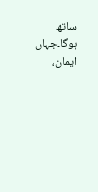ساتھ ہوگا۔جہاں ایمان،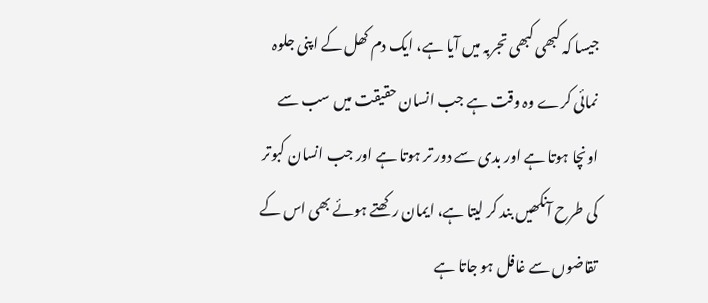جیسا کہ کبھی کبھی تجربہ میں آیا ہے، ایک دم کھل کے اپنی جلوہ نمائی کرے وہ وقت ہے جب انسان حقیقت میں سب سے اونچا ہوتا ہے اور بدی سے دور تر ہوتا ہے اور جب انسان کبوتر کی طرح آنکھیں بند کر لیتا ہے، ایمان رکھتے ہوئے بھی اس کے تقاضوں سے غافل ہو جاتا ہے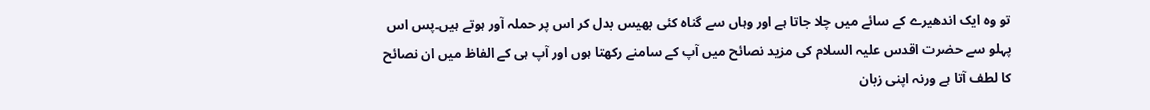تو وہ ایک اندھیرے کے سائے میں چلا جاتا ہے اور وہاں سے گناہ کئی بھیس بدل کر اس پر حملہ آور ہوتے ہیں۔پس اس پہلو سے حضرت اقدس علیہ السلام کی مزید نصائح میں آپ کے سامنے رکھتا ہوں اور آپ ہی کے الفاظ میں ان نصائح کا لطف آتا ہے ورنہ اپنی زبان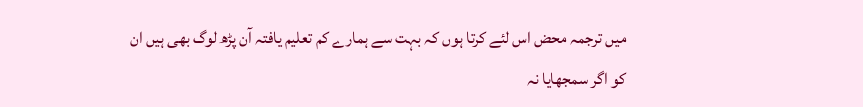میں ترجمہ محض اس لئے کرتا ہوں کہ بہت سے ہمارے کم تعلیم یافتہ آن پڑھ لوگ بھی ہیں ان کو اگر سمجھایا نہ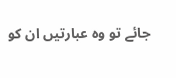جائے تو وہ عبارتیں ان کو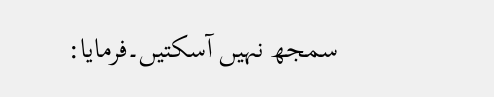سمجھ نہیں آسکتیں۔فرمایا: